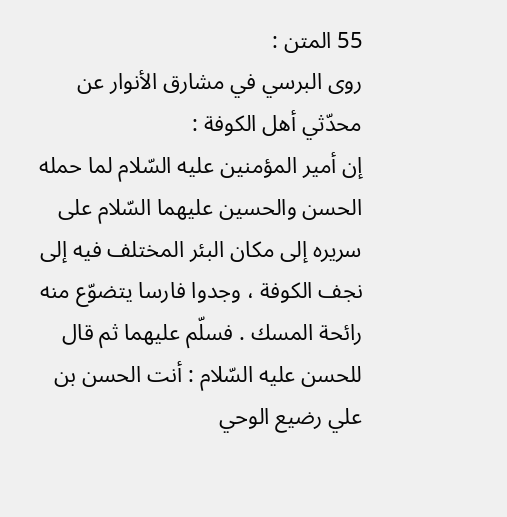55 المتن :
روى البرسي في مشارق الأنوار عن محدّثي أهل الكوفة :
إن أمير المؤمنين عليه السّلام لما حمله الحسن والحسين عليهما السّلام على سريره إلى مكان البئر المختلف فيه إلى نجف الكوفة ، وجدوا فارسا يتضوّع منه رائحة المسك . فسلّم عليهما ثم قال للحسن عليه السّلام : أنت الحسن بن علي رضيع الوحي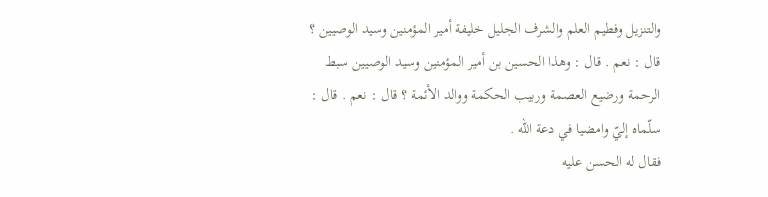والتنزيل وفطيم العلم والشرف الجليل خليفة أمير المؤمنين وسيد الوصيين ؟ قال : نعم . قال : وهذا الحسين بن أمير المؤمنين وسيد الوصيين سبط الرحمة ورضيع العصمة وربيب الحكمة ووالد الأئمة ؟ قال : نعم . قال : سلّماه إليّ وامضيا في دعة اللّه .
فقال له الحسن عليه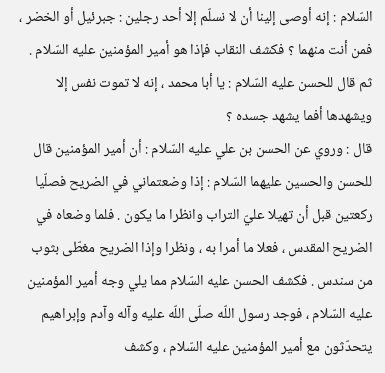السّلام : إنه أوصى إلينا أن لا نسلّم إلا أحد رجلين : جبرئيل أو الخضر ، فمن أنت منهما ؟ فكشف النقاب فإذا هو أمير المؤمنين عليه السّلام . ثم قال للحسن عليه السّلام : يا أبا محمد ، إنه لا تموت نفس إلا ويشهدها أفما يشهد جسده ؟
قال : وروي عن الحسن بن علي عليه السّلام : أن أمير المؤمنين قال للحسن والحسين عليهما السّلام : إذا وضعتماني في الضريح فصلّيا ركعتين قبل أن تهيلا عليّ التراب وانظرا ما يكون . فلما وضعاه في الضريح المقدس ، فعلا ما أمرا به ، ونظرا وإذا الضريح مغطّى بثوب من سندس . فكشف الحسن عليه السّلام مما يلي وجه أمير المؤمنين عليه السّلام ، فوجد رسول اللّه صلّى اللّه عليه وآله وآدم وإبراهيم يتحدّثون مع أمير المؤمنين عليه السّلام ، وكشف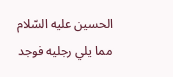الحسين عليه السّلام مما يلي رجليه فوجد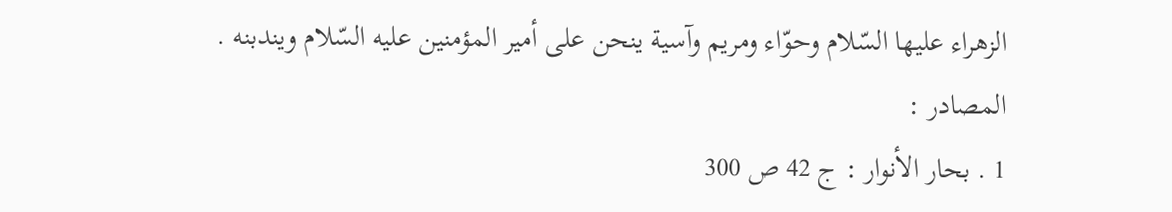الزهراء عليها السّلام وحوّاء ومريم وآسية ينحن على أمير المؤمنين عليه السّلام ويندبنه .
المصادر :
1 . بحار الأنوار : ج 42 ص 300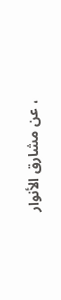، عن مشارق الأنوار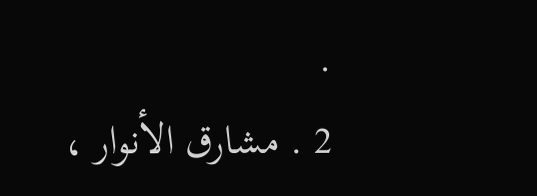.
2 . مشارق الأنوار ،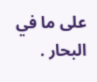على ما في البحار .